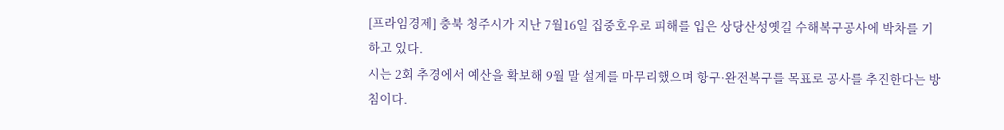[프라임경제] 충북 청주시가 지난 7월16일 집중호우로 피해를 입은 상당산성옛길 수해복구공사에 박차를 기하고 있다.
시는 2회 추경에서 예산을 확보해 9월 말 설계를 마무리했으며 항구·완전복구를 목표로 공사를 추진한다는 방침이다.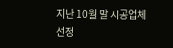지난 10월 말 시공업체 선정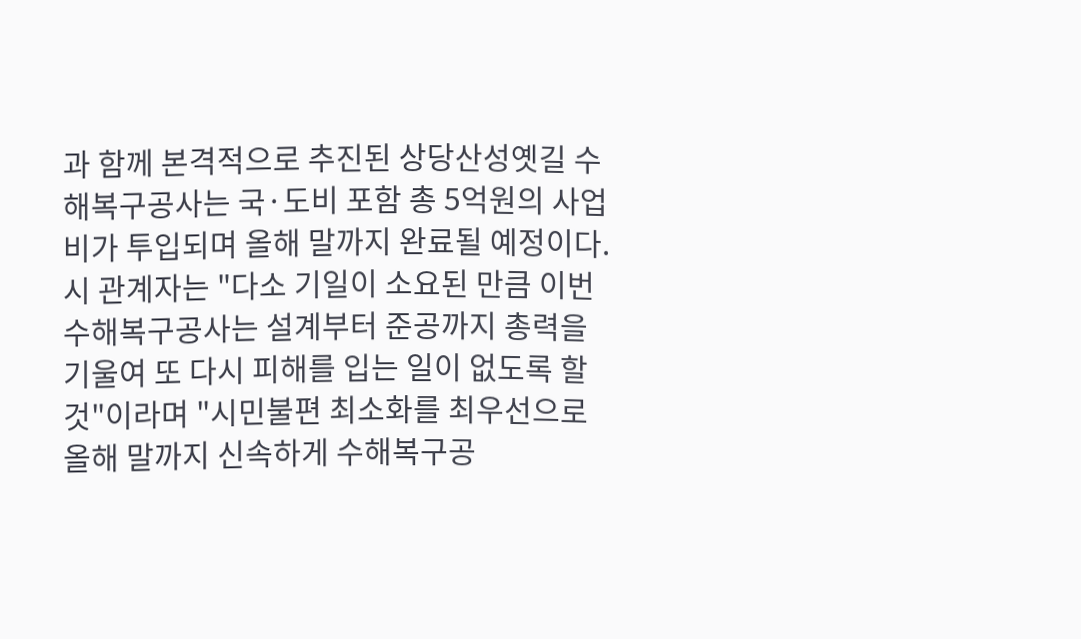과 함께 본격적으로 추진된 상당산성옛길 수해복구공사는 국·도비 포함 총 5억원의 사업비가 투입되며 올해 말까지 완료될 예정이다.
시 관계자는 "다소 기일이 소요된 만큼 이번 수해복구공사는 설계부터 준공까지 총력을 기울여 또 다시 피해를 입는 일이 없도록 할 것"이라며 "시민불편 최소화를 최우선으로 올해 말까지 신속하게 수해복구공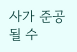사가 준공될 수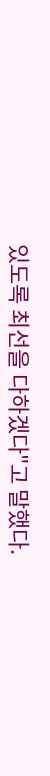있도록 최선을 다하겠다"고 말했다.